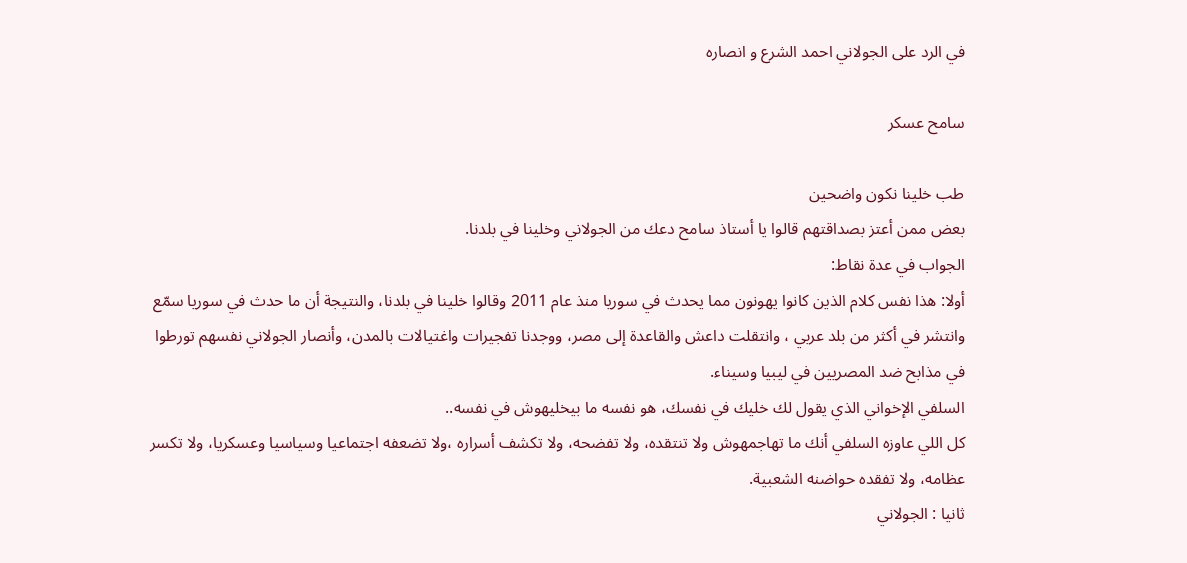في الرد على الجولاني احمد الشرع و انصاره

سامح عسكر

طب خلينا نكون واضحين
بعض ممن أعتز بصداقتهم قالوا يا أستاذ سامح دعك من الجولاني وخلينا في بلدنا.
الجواب في عدة نقاط:
أولا: هذا نفس كلام الذين كانوا يهونون مما يحدث في سوريا منذ عام 2011 وقالوا خلينا في بلدنا، والنتيجة أن ما حدث في سوريا سمّع وانتشر في أكثر من بلد عربي ، وانتقلت داعش والقاعدة إلى مصر، ووجدنا تفجيرات واغتيالات بالمدن، وأنصار الجولاني نفسهم تورطوا في مذابح ضد المصريين في ليبيا وسيناء.
السلفي الإخواني الذي يقول لك خليك في نفسك، هو نفسه ما بيخليهوش في نفسه..
كل اللي عاوزه السلفي أنك ما تهاجمهوش ولا تنتقده، ولا تفضحه، ولا تكشف أسراره ،ولا تضعفه اجتماعيا وسياسيا وعسكريا، ولا تكسر عظامه، ولا تفقده حواضنه الشعبية.
ثانيا : الجولاني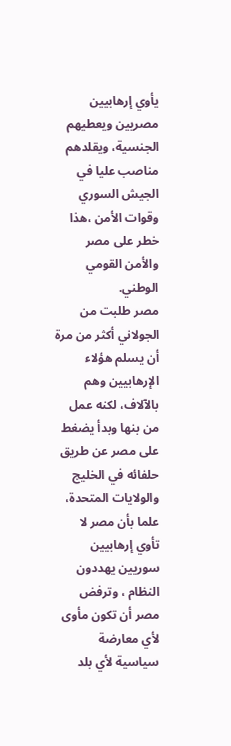يأوي إرهابيين مصريين ويعطيهم الجنسية، ويقلدهم مناصب عليا في الجيش السوري وقوات الأمن ،هذا خطر على مصر والأمن القومي الوطني.
مصر طلبت من الجولاني أكثر من مرة أن يسلم هؤلاء الإرهابيين وهم بالآلاف، لكنه عمل من بنها وبدأ يضغط على مصر عن طريق حلفائه في الخليج والولايات المتحدة، علما بأن مصر لا تأوي إرهابيين سوريين يهددون النظام ، وترفض مصر أن تكون مأوى لأي معارضة سياسية لأي بلد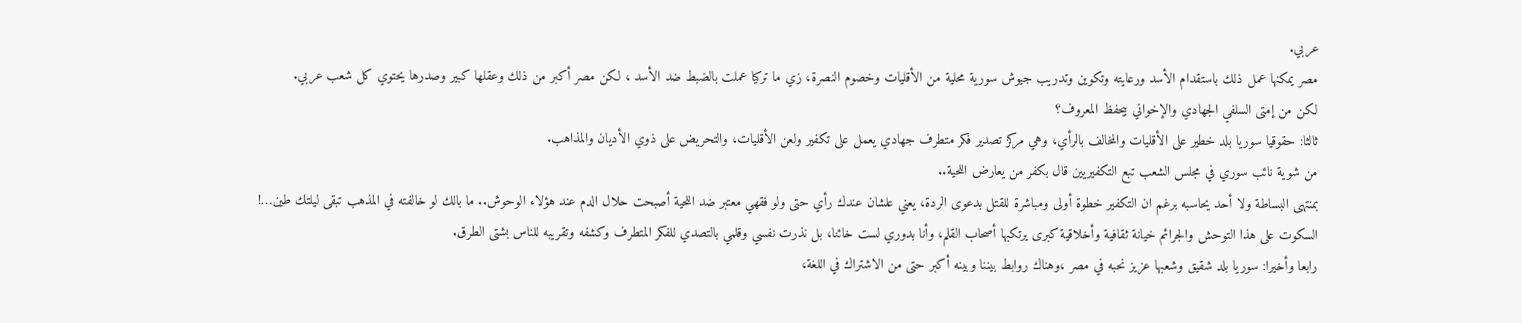عربي.
مصر يمكنها عمل ذلك باستقدام الأسد ورعايته وتكوين وتدريب جيوش سورية محلية من الأقليات وخصوم النصرة، زي ما تركيا عملت بالضبط ضد الأسد ، لكن مصر أكبر من ذلك وعقلها كبير وصدرها يحتوي كل شعب عربي.
لكن من إمتى السلفي الجهادي والإخواني بيحفظ المعروف؟
ثالثا: حقوقيا سوريا بلد خطير على الأقليات والمخالف بالرأي، وهي مركز تصدير فكر متطرف جهادي يعمل على تكفير ولعن الأقليات، والتحريض على ذوي الأديان والمذاهب.
من شوية نائب سوري في مجلس الشعب تبع التكفيريين قال بكفر من يعارض اللحية..
بمنتهى البساطة ولا أحد يحاسبه برغم ان التكفير خطوة أولى ومباشرة للقتل بدعوى الردة، يعني علشان عندك رأي حتى ولو فقهي معتبر ضد اللحية أصبحت حلال الدم عند هؤلاء الوحوش.. ما بالك لو خالفته في المذهب تبقى ليلتك طين…!
السكوت على هذا التوحش والجرائم خيانة ثقافية وأخلاقية كبرى يرتكبها أصحاب القلم، وأنا بدوري لست خائنا، بل نذرت نفسي وقلمي بالتصدي للفكر المتطرف وكشفه وتقريبه للناس بشتى الطرق.
رابعا وأخيرا: سوريا بلد شقيق وشعبها عزيز نحبه في مصر ،وهناك روابط بيننا وبينه أكبر حتى من الاشتراك في اللغة،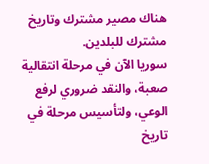هناك مصير مشترك وتاريخ مشترك للبلدين.
سوريا الآن في مرحلة انتقالية صعبة، والنقد ضروري لرفع الوعي، ولتأسيس مرحلة في تاريخ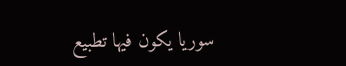سوريا يكون فيها تطبيع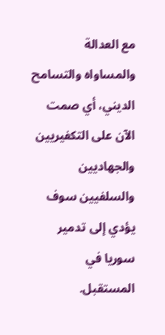مع العدالة والمساواه والتسامح الديني، أي صمت الآن على التكفيريين والجهاديين والسلفيين سوف يؤدي إلى تدمير سوريا في المستقبل.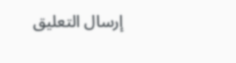إرسال التعليق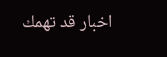اخبار قد تهمك